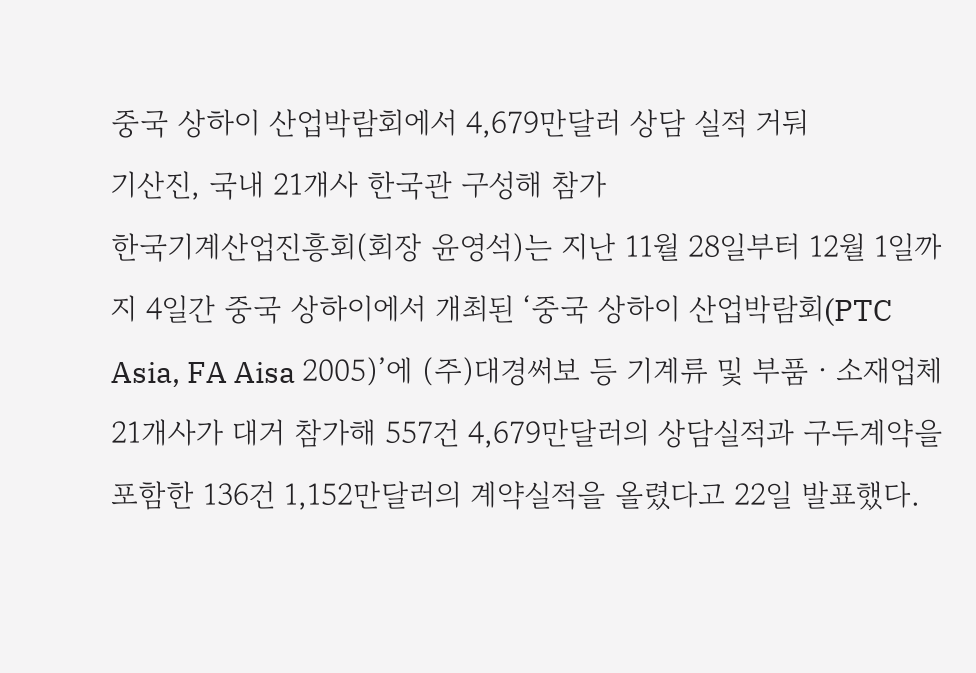중국 상하이 산업박람회에서 4,679만달러 상담 실적 거둬
기산진, 국내 21개사 한국관 구성해 참가
한국기계산업진흥회(회장 윤영석)는 지난 11월 28일부터 12월 1일까지 4일간 중국 상하이에서 개최된 ‘중국 상하이 산업박람회(PTC Asia, FA Aisa 2005)’에 (주)대경써보 등 기계류 및 부품ㆍ소재업체 21개사가 대거 참가해 557건 4,679만달러의 상담실적과 구두계약을 포함한 136건 1,152만달러의 계약실적을 올렸다고 22일 발표했다.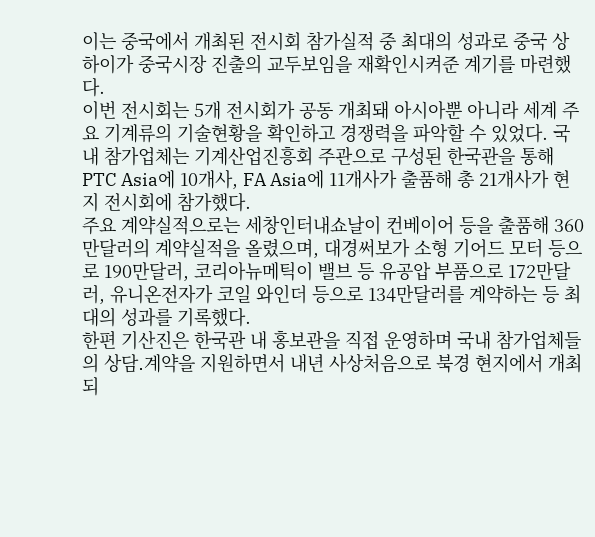이는 중국에서 개최된 전시회 참가실적 중 최대의 성과로 중국 상하이가 중국시장 진출의 교두보임을 재확인시켜준 계기를 마련했다.
이번 전시회는 5개 전시회가 공동 개최돼 아시아뿐 아니라 세계 주요 기계류의 기술현황을 확인하고 경쟁력을 파악할 수 있었다. 국내 참가업체는 기계산업진흥회 주관으로 구성된 한국관을 통해 PTC Asia에 10개사, FA Asia에 11개사가 출품해 총 21개사가 현지 전시회에 참가했다.
주요 계약실적으로는 세창인터내쇼날이 컨베이어 등을 출품해 360만달러의 계약실적을 올렸으며, 대경써보가 소형 기어드 모터 등으로 190만달러, 코리아뉴메틱이 밸브 등 유공압 부품으로 172만달러, 유니온전자가 코일 와인더 등으로 134만달러를 계약하는 등 최대의 성과를 기록했다.
한편 기산진은 한국관 내 홍보관을 직접 운영하며 국내 참가업체들의 상담․계약을 지원하면서 내년 사상처음으로 북경 현지에서 개최되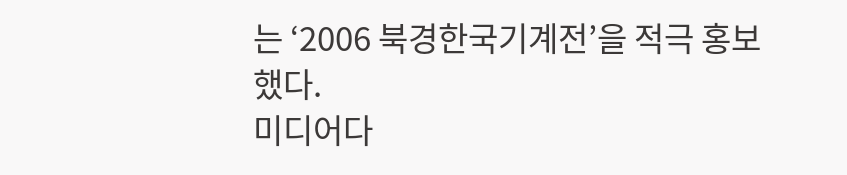는 ‘2006 북경한국기계전’을 적극 홍보했다.
미디어다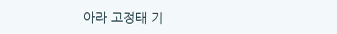아라 고정태 기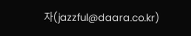자(jazzful@daara.co.kr)